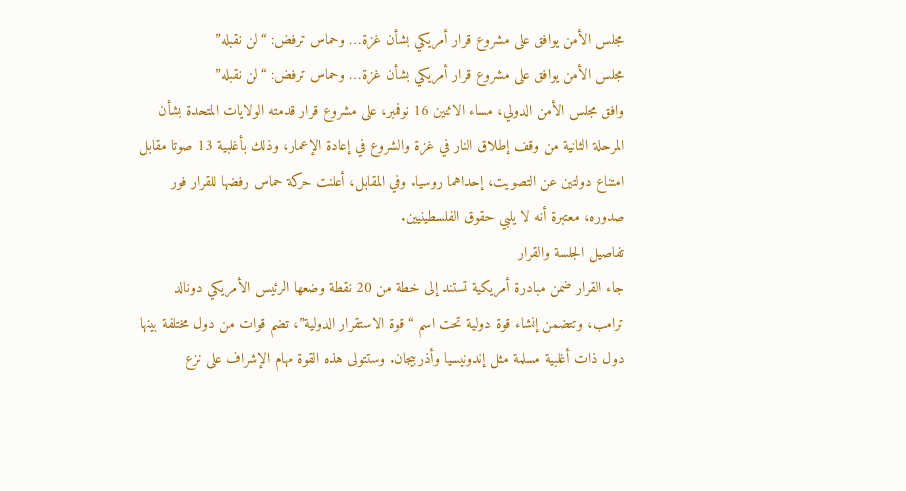مجلس الأمن يوافق على مشروع قرار أمريكي بشأن غزة… وحماس ترفض: “لن نقبله”
مجلس الأمن يوافق على مشروع قرار أمريكي بشأن غزة… وحماس ترفض: “لن نقبله”
وافق مجلس الأمن الدولي، مساء الاثنين 16 نوفمبر، على مشروع قرار قدمته الولايات المتحدة بشأن المرحلة الثانية من وقف إطلاق النار في غزة والشروع في إعادة الإعمار، وذلك بأغلبية 13 صوتا مقابل امتناع دولتين عن التصويت، إحداهما روسيا. وفي المقابل، أعلنت حركة حماس رفضها للقرار فور صدوره، معتبرة أنه لا يلبي حقوق الفلسطينيين.
تفاصيل الجلسة والقرار
جاء القرار ضمن مبادرة أمريكية تستند إلى خطة من 20 نقطة وضعها الرئيس الأمريكي دونالد ترامب، وتتضمن إنشاء قوة دولية تحت اسم “قوة الاستقرار الدولية”، تضم قوات من دول مختلفة بينها دول ذات أغلبية مسلمة مثل إندونيسيا وأذربيجان. وستتولى هذه القوة مهام الإشراف على نزع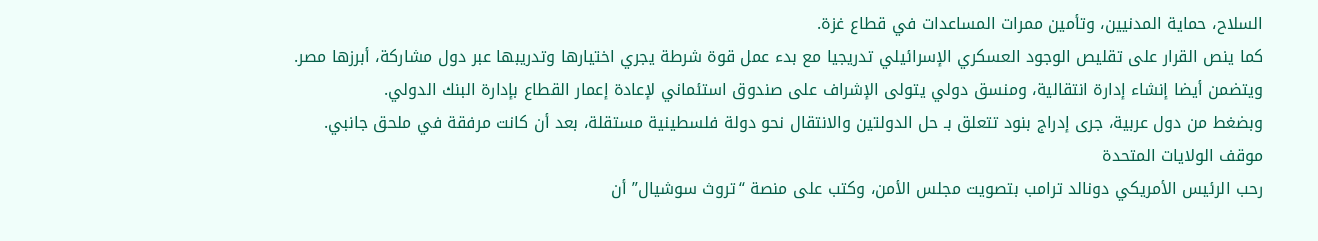السلاح، حماية المدنيين، وتأمين ممرات المساعدات في قطاع غزة.
كما ينص القرار على تقليص الوجود العسكري الإسرائيلي تدريجيا مع بدء عمل قوة شرطة يجري اختيارها وتدريبها عبر دول مشاركة، أبرزها مصر. ويتضمن أيضا إنشاء إدارة انتقالية، ومنسق دولي يتولى الإشراف على صندوق استئماني لإعادة إعمار القطاع بإدارة البنك الدولي.
وبضغط من دول عربية، جرى إدراج بنود تتعلق بـ حل الدولتين والانتقال نحو دولة فلسطينية مستقلة، بعد أن كانت مرفقة في ملحق جانبي.
موقف الولايات المتحدة
رحب الرئيس الأمريكي دونالد ترامب بتصويت مجلس الأمن، وكتب على منصة “تروث سوشيال” أن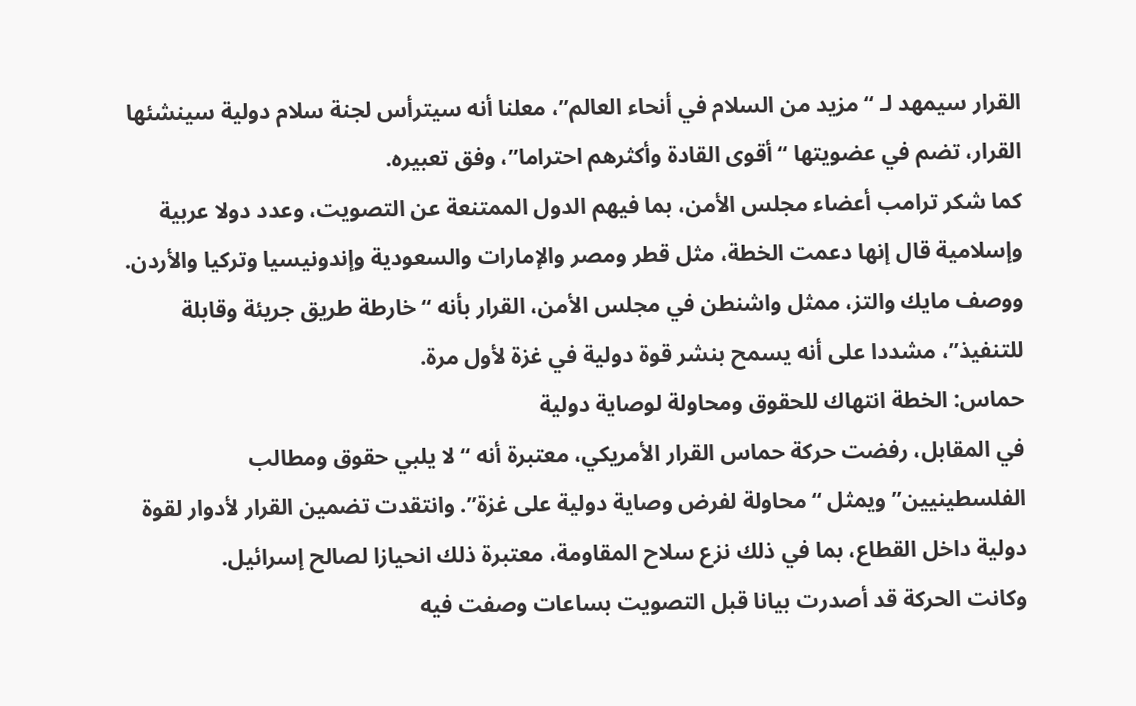القرار سيمهد لـ “مزيد من السلام في أنحاء العالم”، معلنا أنه سيترأس لجنة سلام دولية سينشئها القرار، تضم في عضويتها “أقوى القادة وأكثرهم احتراما”، وفق تعبيره.
كما شكر ترامب أعضاء مجلس الأمن، بما فيهم الدول الممتنعة عن التصويت، وعدد دولا عربية وإسلامية قال إنها دعمت الخطة، مثل قطر ومصر والإمارات والسعودية وإندونيسيا وتركيا والأردن.
ووصف مايك والتز، ممثل واشنطن في مجلس الأمن، القرار بأنه “خارطة طريق جريئة وقابلة للتنفيذ”، مشددا على أنه يسمح بنشر قوة دولية في غزة لأول مرة.
حماس: الخطة انتهاك للحقوق ومحاولة لوصاية دولية
في المقابل، رفضت حركة حماس القرار الأمريكي، معتبرة أنه “لا يلبي حقوق ومطالب الفلسطينيين” ويمثل “محاولة لفرض وصاية دولية على غزة”. وانتقدت تضمين القرار لأدوار لقوة دولية داخل القطاع، بما في ذلك نزع سلاح المقاومة، معتبرة ذلك انحيازا لصالح إسرائيل.
وكانت الحركة قد أصدرت بيانا قبل التصويت بساعات وصفت فيه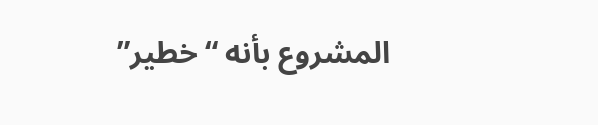المشروع بأنه “خطير”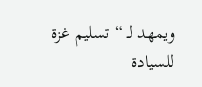ويمهد لـ “تسليم غزة للسيادة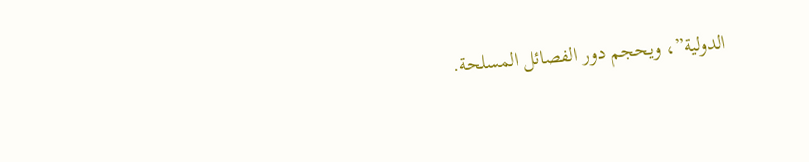الدولية”، ويحجم دور الفصائل المسلحة.